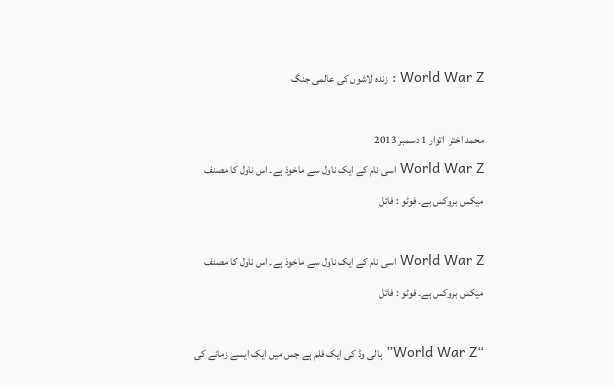World War Z : زندہ لاشوں کی عالمی جنگ

محمد اختر  اتوار 1 دسمبر 2013
World War Z اسی نام کے ایک ناول سے ماخوذ ہے۔ اس ناول کا مصنف میکس بروکس ہے۔ فوٹو : فائل

World War Z اسی نام کے ایک ناول سے ماخوذ ہے۔ اس ناول کا مصنف میکس بروکس ہے۔ فوٹو : فائل

“World War Z” ہالی وڈ کی ایک فلم ہے جس میں ایک ایسے زمانے کی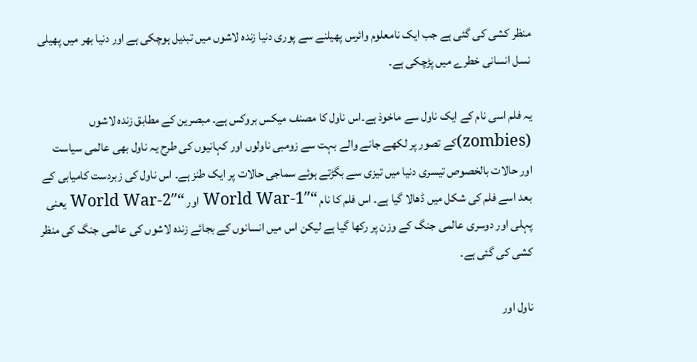منظر کشی کی گئی ہے جب ایک نامعلوم وائرس پھیلنے سے پوری دنیا زندہ لاشوں میں تبدیل ہوچکی ہے اور دنیا بھر میں پھیلی نسل انسانی خطرے میں پڑچکی ہے۔

یہ فلم اسی نام کے ایک ناول سے ماخوذ ہے۔اس ناول کا مصنف میکس بروکس ہے۔ مبصرین کے مطابق زندہ لاشوں (zombies)کے تصور پر لکھے جانے والے بہت سے زومبی ناولوں اور کہانیوں کی طرح یہ ناول بھی عالمی سیاست اور حالات بالخصوص تیسری دنیا میں تیزی سے بگڑتے ہوئے سماجی حالات پر ایک طنز ہے۔ اس ناول کی زبردست کامیابی کے بعد اسے فلم کی شکل میں ڈھالا گیا ہے۔ اس فلم کا نام “World War-1″ اور “World War-2″ یعنی پہلی اور دوسری عالمی جنگ کے وزن پر رکھا گیا ہے لیکن اس میں انسانوں کے بجائے زندہ لاشوں کی عالمی جنگ کی منظر کشی کی گئی ہے۔

ناول اور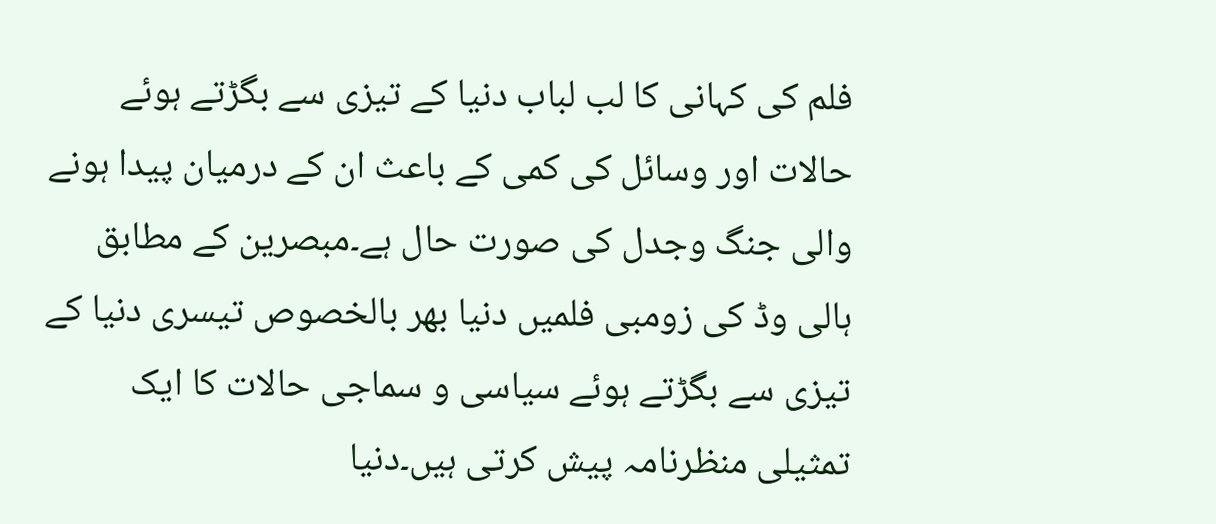فلم کی کہانی کا لب لباب دنیا کے تیزی سے بگڑتے ہوئے حالات اور وسائل کی کمی کے باعث ان کے درمیان پیدا ہونے والی جنگ وجدل کی صورت حال ہے۔مبصرین کے مطابق ہالی وڈ کی زومبی فلمیں دنیا بھر بالخصوص تیسری دنیا کے تیزی سے بگڑتے ہوئے سیاسی و سماجی حالات کا ایک تمثیلی منظرنامہ پیش کرتی ہیں۔دنیا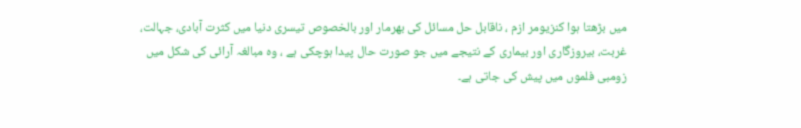میں بڑھتا ہوا کنزیومر ازم ، ناقابل حل مسائل کی بھرمار اور بالخصوص تیسری دنیا میں کثرت آبادی، جہالت، غربت، بیروزگاری اور بیماری کے نتیجے میں جو صورت حال پیدا ہوچکی ہے ، وہ مبالغہ آرائی کی شکل میں زومبی فلموں میں پیش کی جاتی ہے۔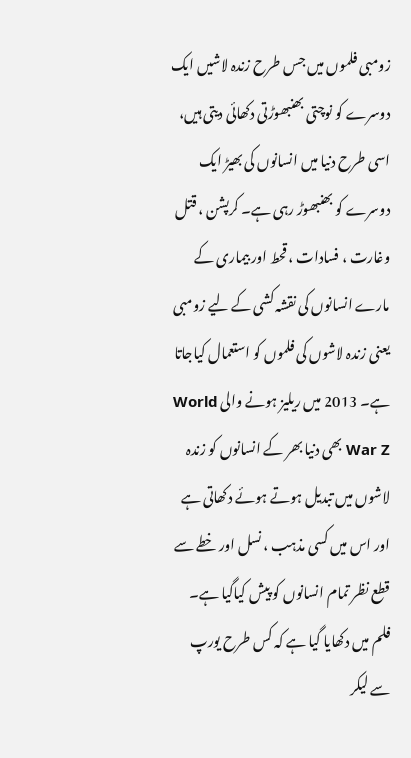زومبی فلموں میں جس طرح زندہ لاشیں ایک دوسرے کو نوچتی بھنبھوڑتی دکھائی دیتی ہیں، اسی طرح دنیا میں انسانوں کی بھیڑ ایک دوسرے کو بھنبھوڑ رہی ہے۔ کرپشن ، قتل وغارت ، فسادات ، قحط اور بیماری کے مارے انسانوں کی نقشہ کشی کے لیے زومبی یعنی زندہ لاشوں کی فلموں کو استعمال کیاجاتا ہے۔ 2013 میں ریلیز ہونے والی World War Z بھی دنیا بھر کے انسانوں کو زندہ لاشوں میں تبدیل ہوتے ہوئے دکھاتی ہے اور اس میں کسی مذہب ، نسل اور خطے سے قطع نظر تمام انسانوں کو پیش کیاگیا ہے۔ فلم میں دکھایا گیا ہے کہ کس طرح یورپ سے لیکر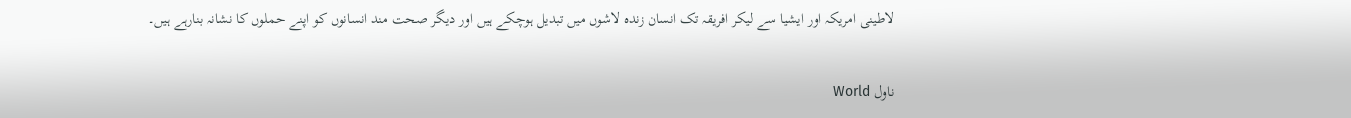لاطینی امریکہ اور ایشیا سے لیکر افریقہ تک انسان زندہ لاشوں میں تبدیل ہوچکے ہیں اور دیگر صحت مند انسانوں کو اپنے حملوں کا نشانہ بنارہے ہیں۔

ناول World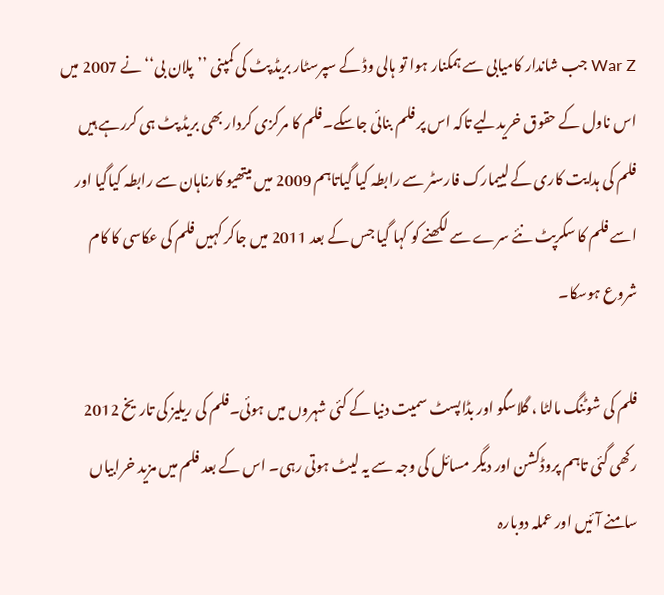War Z جب شاندار کامیابی سے ہمکنار ہوا تو ہالی وڈ کے سپرسٹار بریڈ پٹ کی کمپنی ’’پلان بی‘‘ نے 2007 میں اس ناول کے حقوق خریدلیے تاکہ اس پر فلم بنائی جاسکے۔فلم کا مرکزی کردار بھی بریڈ پٹ ہی کررہے ہیں فلم کی ہدایت کاری کے لییمارک فارسٹر سے رابطہ کیا گیاتاہم 2009 میں میتھیو کارناہان سے رابطہ کیاگیا اور اسے فلم کا سکرپٹ نئے سرے سے لکھنے کو کہا گیا جس کے بعد 2011 میں جاکر کہیں فلم کی عکاسی کا کام شروع ہوسکا۔

فلم کی شوٹنگ مالٹا ، گلاسگو اور بڈاپسٹ سمیت دنیا کے کئی شہروں میں ہوئی۔فلم کی ریلیز کی تاریخ 2012 رکھی گئی تاہم پروڈکشن اور دیگر مسائل کی وجہ سے یہ لیٹ ہوتی رہی۔ اس کے بعد فلم میں مزید خرابیاں سامنے آئیں اور عملہ دوبارہ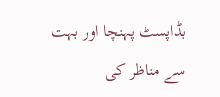بڈاپسٹ پہنچا اور بہت سے مناظر کی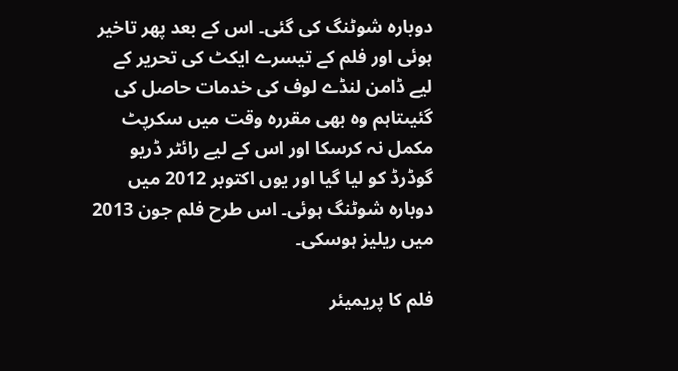دوبارہ شوٹنگ کی گئی۔ اس کے بعد پھر تاخیر ہوئی اور فلم کے تیسرے ایکٹ کی تحریر کے لیے ڈامن لنڈے لوف کی خدمات حاصل کی گئیںتاہم وہ بھی مقررہ وقت میں سکرپٹ مکمل نہ کرسکا اور اس کے لیے رائٹر ڈریو گوڈرڈ کو لیا گیا اور یوں اکتوبر 2012 میں دوبارہ شوٹنگ ہوئی۔ اس طرح فلم جون 2013  میں ریلیز ہوسکی۔

فلم کا پریمیئر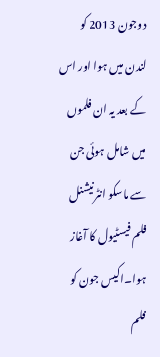دوجون 2013 کو لندن میں ہوا اور اس کے بعد یہ ان فلموں میں شامل ہوئی جن سے ماسکو انٹرنیشنل فلم فیسٹیول کا آغاز ہوا۔اکیس جون کو فلم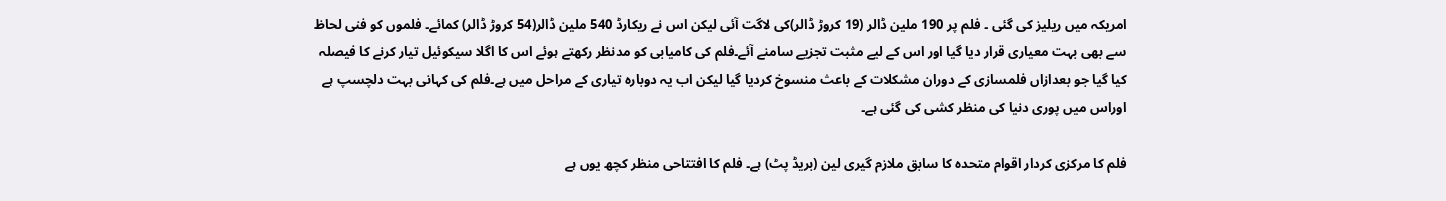امریکہ میں ریلیز کی گئی ۔ فلم پر 190 ملین ڈالر (19 کروڑ ڈالر)کی لاگت آئی لیکن اس نے ریکارڈ 540 ملین ڈالر(54 کروڑ ڈالر) کمائے۔ فلموں کو فنی لحاظ سے بھی بہت معیاری قرار دیا گیا اور اس کے لیے مثبت تجزیے سامنے آئے۔فلم کی کامیابی کو مدنظر رکھتے ہوئے اس کا اگلا سیکوئیل تیار کرنے کا فیصلہ کیا گیا جو بعدازاں فلمسازی کے دوران مشکلات کے باعث منسوخ کردیا گیا لیکن اب یہ دوبارہ تیاری کے مراحل میں ہے۔فلم کی کہانی بہت دلچسپ ہے اوراس میں پوری دنیا کی منظر کشی کی گئی ہے۔

فلم کا مرکزی کردار اقوام متحدہ کا سابق ملازم گیری لین (بریڈ پٹ) ہے۔ فلم کا افتتاحی منظر کچھ یوں ہے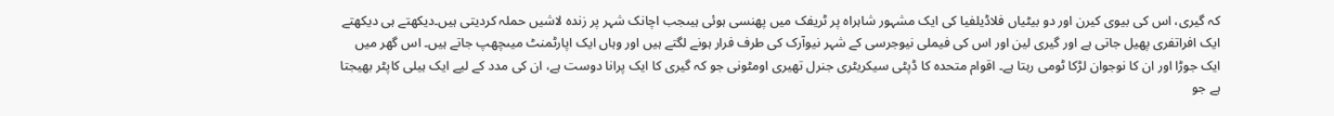کہ گیری، اس کی بیوی کیرن اور دو بیٹیاں فلاڈیلفیا کی ایک مشہور شاہراہ پر ٹریفک میں پھنسی ہوئی ہیںجب اچانک شہر پر زندہ لاشیں حملہ کردیتی ہیں۔دیکھتے ہی دیکھتے ایک افراتفری پھیل جاتی ہے اور گیری لین اور اس کی فیملی نیوجرسی کے شہر نیوآرک کی طرف فرار ہونے لگتے ہیں اور وہاں ایک اپارٹمنٹ میںچھپ جاتے ہیں۔ اس گھر میں ایک جوڑا اور ان کا نوجوان لڑکا ٹومی رہتا ہے۔ اقوام متحدہ کا ڈپٹی سیکریٹری جنرل تھیری اومٹونی جو کہ گیری کا ایک پرانا دوست ہے، ان کی مدد کے لیے ایک ہیلی کاپٹر بھیجتا ہے جو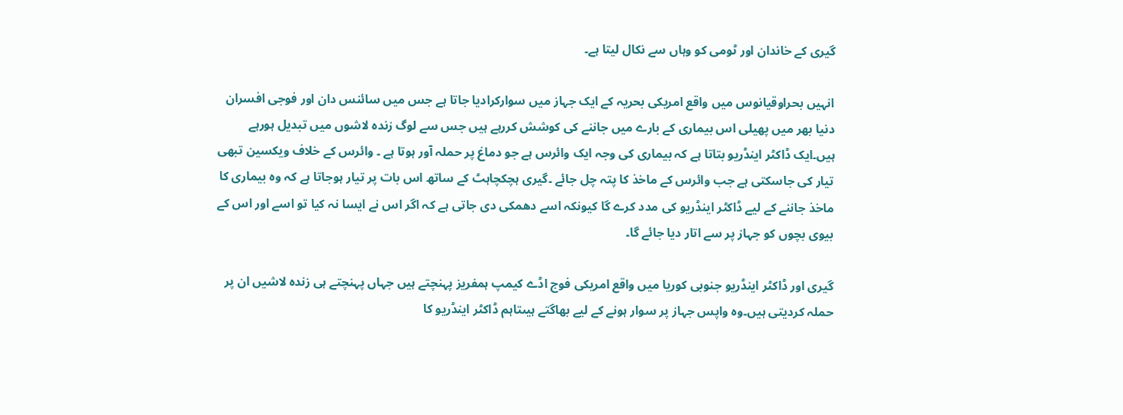گیری کے خاندان اور ٹومی کو وہاں سے نکال لیتا ہے۔

انہیں بحراوقیانوس میں واقع امریکی بحریہ کے ایک جہاز میں سوارکرادیا جاتا ہے جس میں سائنس دان اور فوجی افسران دنیا بھر میں پھیلی اس بیماری کے بارے میں جاننے کی کوشش کررہے ہیں جس سے لوگ زندہ لاشوں میں تبدیل ہورہے ہیں۔ایک ڈاکٹر اینڈریو بتاتا ہے کہ بیماری کی وجہ ایک وائرس ہے جو دماغ پر حملہ آور ہوتا ہے ۔ وائرس کے خلاف ویکسین تبھی تیار کی جاسکتی ہے جب وائرس کے ماخذ کا پتہ چل جائے ۔گیری ہچکچاہٹ کے ساتھ اس بات پر تیار ہوجاتا ہے کہ وہ بیماری کا ماخذ جاننے کے لیے ڈاکٹر اینڈریو کی مدد کرے گا کیونکہ اسے دھمکی دی جاتی ہے کہ اگر اس نے ایسا نہ کیا تو اسے اور اس کے بیوی بچوں کو جہاز پر سے اتار دیا جائے گا۔

گیری اور ڈاکٹر اینڈریو جنوبی کوریا میں واقع امریکی فوج اڈے کیمپ ہمفریز پہنچتے ہیں جہاں پہنچتے ہی زندہ لاشیں ان پر حملہ کردیتی ہیں۔وہ واپس جہاز پر سوار ہونے کے لیے بھاگتے ہیںتاہم ڈاکٹر اینڈریو کا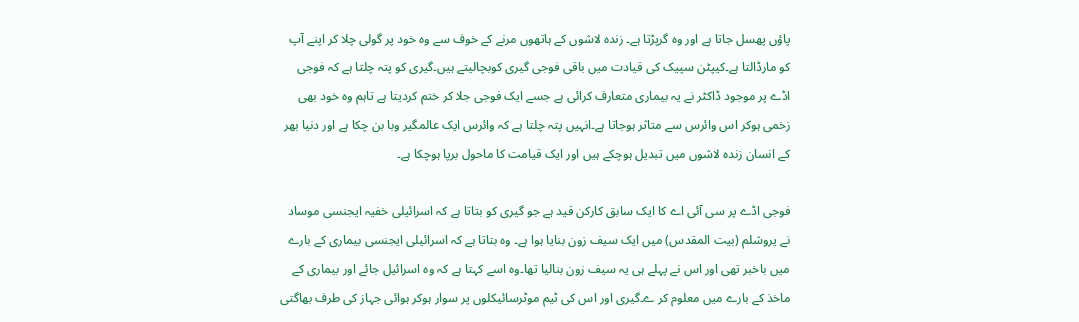پاؤں پھسل جاتا ہے اور وہ گرپڑتا ہے۔ زندہ لاشوں کے ہاتھوں مرنے کے خوف سے وہ خود پر گولی چلا کر اپنے آپ کو مارڈالتا ہے۔کیپٹن سپیک کی قیادت میں باقی فوجی گیری کوبچالیتے ہیں۔گیری کو پتہ چلتا ہے کہ فوجی اڈے پر موجود ڈاکٹر نے یہ بیماری متعارف کرائی ہے جسے ایک فوجی جلا کر ختم کردیتا ہے تاہم وہ خود بھی زخمی ہوکر اس وائرس سے متاثر ہوجاتا ہے۔انہیں پتہ چلتا ہے کہ وائرس ایک عالمگیر وبا بن چکا ہے اور دنیا بھر کے انسان زندہ لاشوں میں تبدیل ہوچکے ہیں اور ایک قیامت کا ماحول برپا ہوچکا ہے۔

فوجی اڈے پر سی آئی اے کا ایک سابق کارکن قید ہے جو گیری کو بتاتا ہے کہ اسرائیلی خفیہ ایجنسی موساد نے یروشلم (بیت المقدس) میں ایک سیف زون بنایا ہوا ہے۔ وہ بتاتا ہے کہ اسرائیلی ایجنسی بیماری کے بارے میں باخبر تھی اور اس نے پہلے ہی یہ سیف زون بنالیا تھا۔وہ اسے کہتا ہے کہ وہ اسرائیل جائے اور بیماری کے ماخذ کے بارے میں معلوم کر ے۔گیری اور اس کی ٹیم موٹرسائیکلوں پر سوار ہوکر ہوائی جہاز کی طرف بھاگتی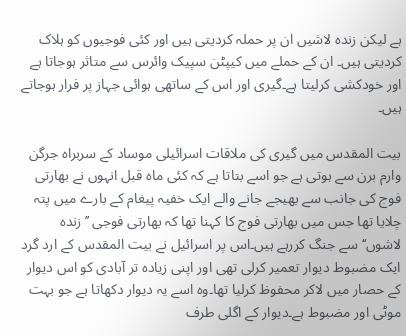ہے لیکن زندہ لاشیں ان پر حملہ کردیتی ہیں اور کئی فوجیوں کو ہلاک کردیتی ہیں۔ ان کے حملے میں کیپٹن سپیک وائرس سے متاثر ہوجاتا ہے اور خودکشی کرلیتا ہے۔گیری اور اس کے ساتھی ہوائی جہاز پر فرار ہوجاتے ہیں۔

بیت المقدس میں گیری کی ملاقات اسرائیلی موساد کے سربراہ جرگن وارم برن سے ہوتی ہے جو اسے بتاتا ہے کہ کئی ماہ قبل انہوں نے بھارتی فوج کی جانب سے بھیجے جانے والے ایک خفیہ پیغام کے بارے میں پتہ چلایا تھا جس میں بھارتی فوج کا کہنا تھا کہ بھارتی فوجی ’’زندہ لاشوں‘‘سے جنگ کررہے ہیں۔اس پر اسرائیل نے بیت المقدس کے ارد گرد ایک مضبوط دیوار تعمیر کرلی تھی اور اپنی زیادہ تر آبادی کو اس دیوار کے حصار میں لاکر محفوظ کرلیا تھا۔وہ اسے یہ دیوار دکھاتا ہے جو بہت موٹی اور مضبوط ہے۔دیوار کے اگلی طرف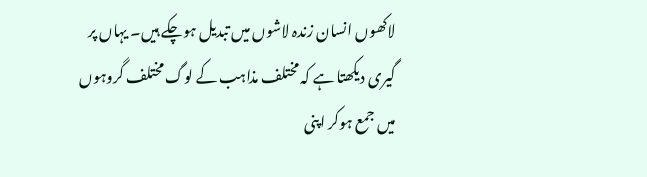لاکھوں انسان زندہ لاشوں میں تبدیل ہوچکے ہیں۔ یہاں پر گیری دیکھتا ہے کہ مختلف مذاہب کے لوگ مختلف گروہوں میں جمع ہوکر اپنی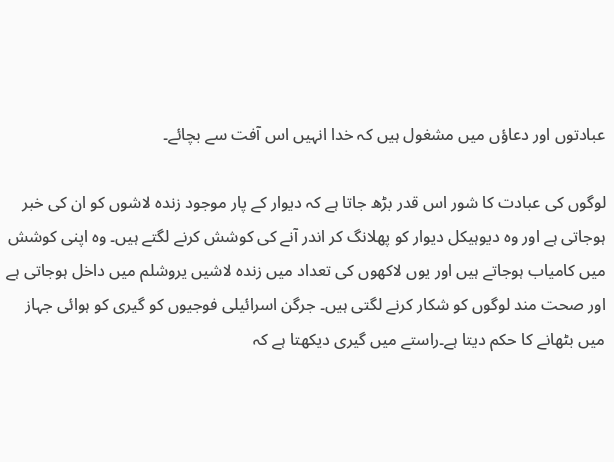عبادتوں اور دعاؤں میں مشغول ہیں کہ خدا انہیں اس آفت سے بچائے۔

لوگوں کی عبادت کا شور اس قدر بڑھ جاتا ہے کہ دیوار کے پار موجود زندہ لاشوں کو ان کی خبر ہوجاتی ہے اور وہ دیوہیکل دیوار کو پھلانگ کر اندر آنے کی کوشش کرنے لگتے ہیں۔ وہ اپنی کوشش میں کامیاب ہوجاتے ہیں اور یوں لاکھوں کی تعداد میں زندہ لاشیں یروشلم میں داخل ہوجاتی ہے اور صحت مند لوگوں کو شکار کرنے لگتی ہیں۔ جرگن اسرائیلی فوجیوں کو گیری کو ہوائی جہاز میں بٹھانے کا حکم دیتا ہے۔راستے میں گیری دیکھتا ہے کہ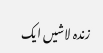زندہ لاشیں ایک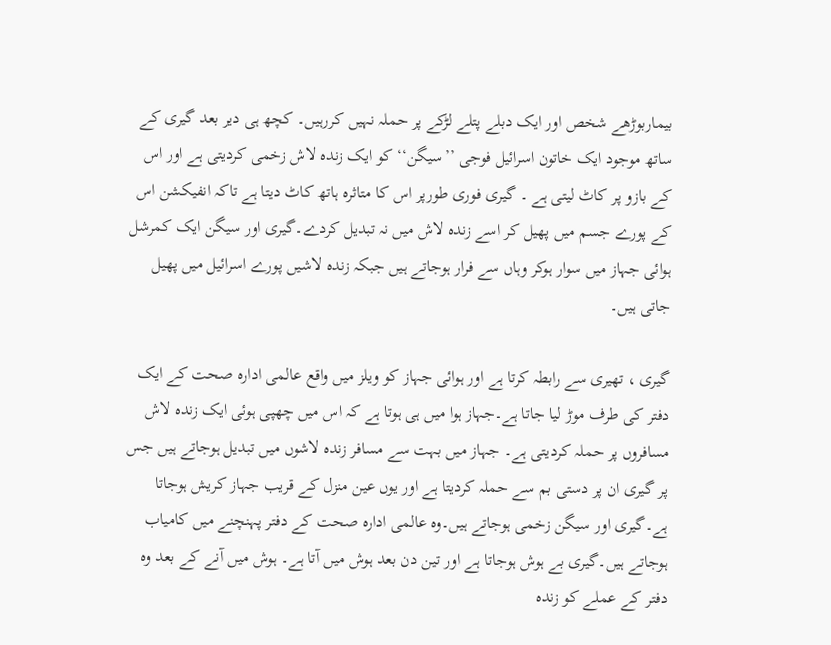بیماربوڑھے شخص اور ایک دبلے پتلے لڑکے پر حملہ نہیں کررہیں۔ کچھ ہی دیر بعد گیری کے ساتھ موجود ایک خاتون اسرائیل فوجی ’’سیگن‘‘ کو ایک زندہ لاش زخمی کردیتی ہے اور اس کے بازو پر کاٹ لیتی ہے ۔ گیری فوری طورپر اس کا متاثرہ ہاتھ کاٹ دیتا ہے تاکہ انفیکشن اس کے پورے جسم میں پھیل کر اسے زندہ لاش میں نہ تبدیل کردے۔گیری اور سیگن ایک کمرشل ہوائی جہاز میں سوار ہوکر وہاں سے فرار ہوجاتے ہیں جبکہ زندہ لاشیں پورے اسرائیل میں پھیل جاتی ہیں۔

گیری ، تھیری سے رابطہ کرتا ہے اور ہوائی جہاز کو ویلز میں واقع عالمی ادارہ صحت کے ایک دفتر کی طرف موڑ لیا جاتا ہے۔جہاز ہوا میں ہی ہوتا ہے کہ اس میں چھپی ہوئی ایک زندہ لاش مسافروں پر حملہ کردیتی ہے۔ جہاز میں بہت سے مسافر زندہ لاشوں میں تبدیل ہوجاتے ہیں جس پر گیری ان پر دستی بم سے حملہ کردیتا ہے اور یوں عین منزل کے قریب جہاز کریش ہوجاتا ہے۔گیری اور سیگن زخمی ہوجاتے ہیں۔وہ عالمی ادارہ صحت کے دفتر پہنچنے میں کامیاب ہوجاتے ہیں۔گیری بے ہوش ہوجاتا ہے اور تین دن بعد ہوش میں آتا ہے۔ ہوش میں آنے کے بعد وہ دفتر کے عملے کو زندہ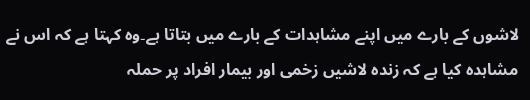لاشوں کے بارے میں اپنے مشاہدات کے بارے میں بتاتا ہے۔وہ کہتا ہے کہ اس نے مشاہدہ کیا ہے کہ زندہ لاشیں زخمی اور بیمار افراد پر حملہ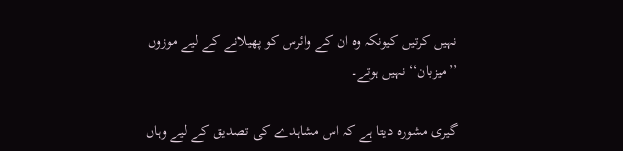نہیں کرتیں کیونکہ وہ ان کے وائرس کو پھیلانے کے لیے موزوں ’’میزبان‘‘ نہیں ہوتے۔

گیری مشورہ دیتا ہے کہ اس مشاہدے کی تصدیق کے لیے وہاں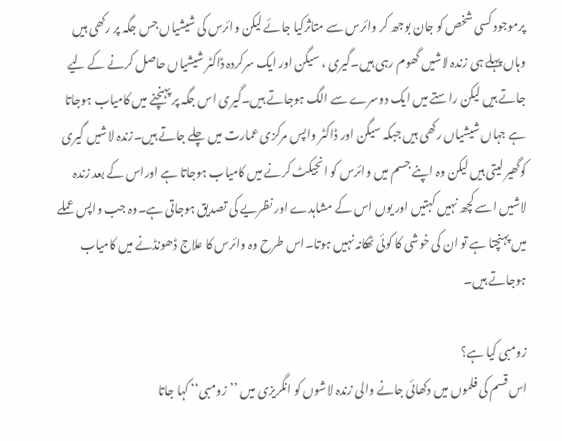پرموجود کسی شخص کو جان بوجھ کر وائرس سے متاثرکیا جائے لیکن وائرس کی شیشیاں جس جگہ پر رکھی ہیں وہاں پہلے ہی زندہ لاشیں گھوم رہی ہیں۔گیری ، سیگن اور ایک سرکردہ ڈاکٹر شیشیاں حاصل کرنے کے لیے جاتے ہیں لیکن راستے میں ایک دوسرے سے الگ ہوجاتے ہیں۔گیری اس جگہ پر پہنچنے میں کامیاب ہوجاتا ہے جہاں شیشیاں رکھی ہیں جبکہ سیگن اور ڈاکٹر واپس مرکزی عمارت میں چلے جاتے ہیں۔زندہ لاشیں گیری کوگھیر لیتی ہیں لیکن وہ اپنے جسم میں وائرس کو انجیکٹ کرنے میں کامیاب ہوجاتا ہے اوراس کے بعد زندہ لاشیں اسے کچھ نہیں کہتیں اور یوں اس کے مشاہدے اور نظریے کی تصدیق ہوجاتی ہے۔وہ جب واپس عملے میں پہنچتا ہے تو ان کی خوشی کا کوئی ٹھکانہ نہیں ہوتا۔اس طرح وہ وائرس کا علاج ڈھونڈنے میں کامیاب ہوجاتے ہیں۔

زومبی کیا ہے؟
اس قسم کی فلموں میں دکھائی جانے والی زندہ لاشوں کو انگریزی میں ’’زومبی‘‘ کہا جاتا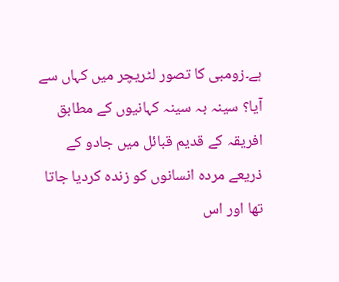ہے۔زومبی کا تصور لٹریچر میں کہاں سے آیا؟ سینہ بہ سینہ کہانیوں کے مطابق افریقہ کے قدیم قبائل میں جادو کے ذریعے مردہ انسانوں کو زندہ کردیا جاتا تھا اور اس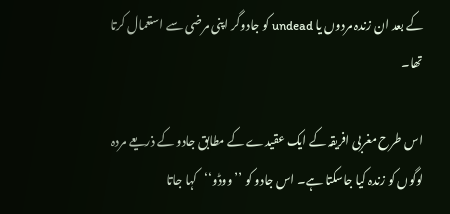کے بعد ان زندہ مردوں یا undead کو جادوگر اپنی مرضی سے استعمال کرتا تھا۔

اس طرح مغربی افریقہ کے ایک عقیدے کے مطابق جادو کے ذریعے مردہ لوگوں کو زندہ کیا جاسکتا ہے۔ اس جادو کو ’’ووڈو‘‘کہا جاتا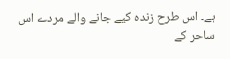ہے۔ اس طرح زندہ کیے جانے والے مردے اس ساحر کے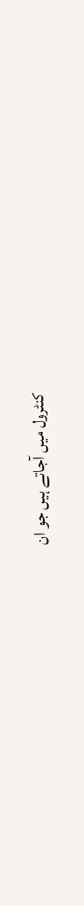کنٹرول میں آجاتے ہیں جو ان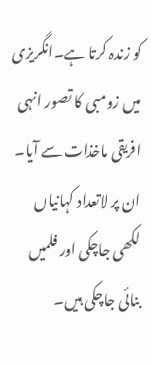کو زندہ کرتا ہے۔انگریزی میں زومبی کا تصور انہی افریقی ماخذات سے آیا۔ ان پر لاتعداد کہانیاں لکھی جاچکی اور فلمیں بنائی جاچکی ہیں۔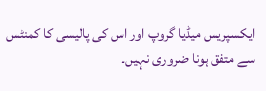ایکسپریس میڈیا گروپ اور اس کی پالیسی کا کمنٹس سے متفق ہونا ضروری نہیں۔